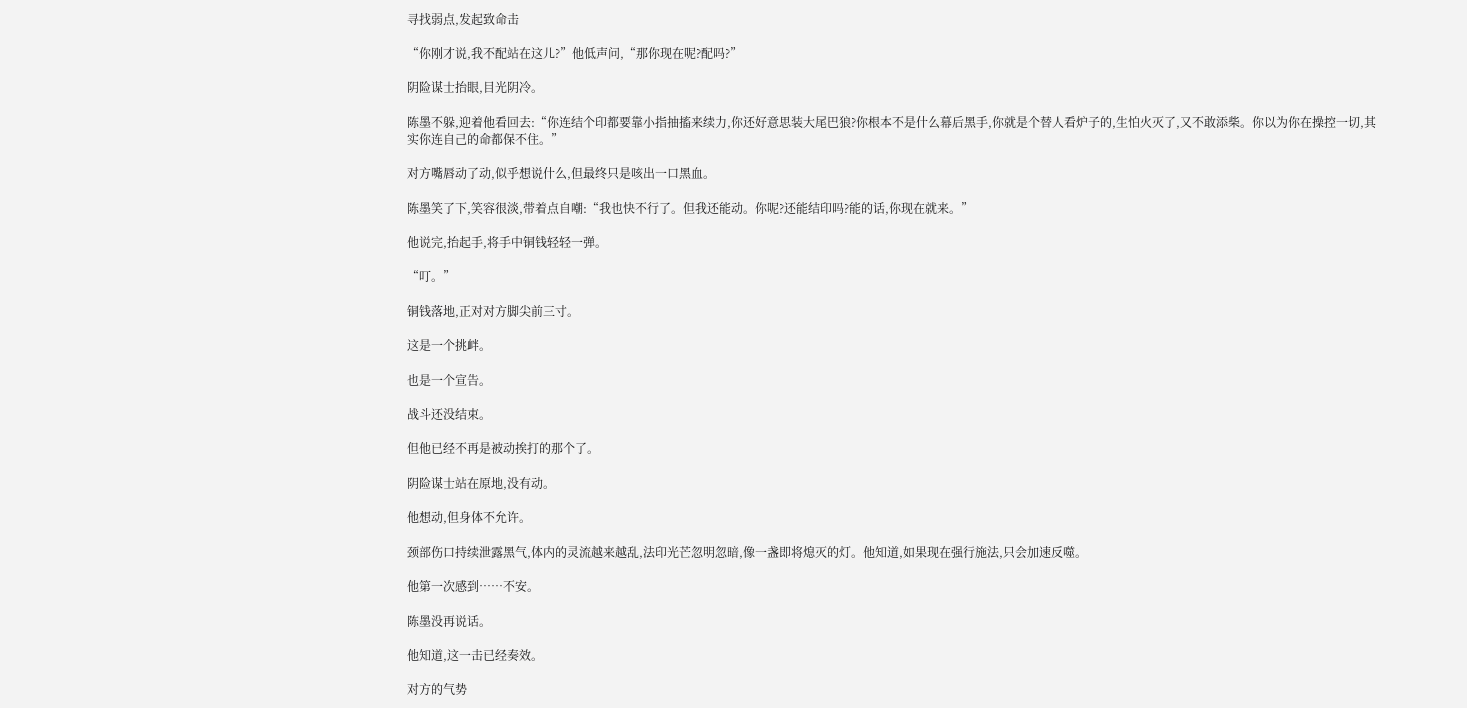寻找弱点,发起致命击

“你刚才说,我不配站在这儿?”他低声问,“那你现在呢?配吗?”

阴险谋士抬眼,目光阴冷。

陈墨不躲,迎着他看回去:“你连结个印都要靠小指抽搐来续力,你还好意思装大尾巴狼?你根本不是什么幕后黑手,你就是个替人看炉子的,生怕火灭了,又不敢添柴。你以为你在操控一切,其实你连自己的命都保不住。”

对方嘴唇动了动,似乎想说什么,但最终只是咳出一口黑血。

陈墨笑了下,笑容很淡,带着点自嘲:“我也快不行了。但我还能动。你呢?还能结印吗?能的话,你现在就来。”

他说完,抬起手,将手中铜钱轻轻一弹。

“叮。”

铜钱落地,正对对方脚尖前三寸。

这是一个挑衅。

也是一个宣告。

战斗还没结束。

但他已经不再是被动挨打的那个了。

阴险谋士站在原地,没有动。

他想动,但身体不允许。

颈部伤口持续泄露黑气,体内的灵流越来越乱,法印光芒忽明忽暗,像一盏即将熄灭的灯。他知道,如果现在强行施法,只会加速反噬。

他第一次感到……不安。

陈墨没再说话。

他知道,这一击已经奏效。

对方的气势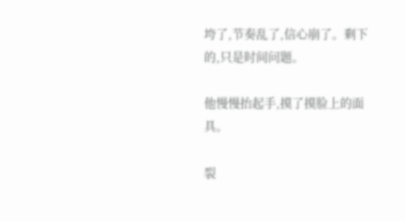垮了,节奏乱了,信心崩了。剩下的,只是时间问题。

他慢慢抬起手,摸了摸脸上的面具。

裂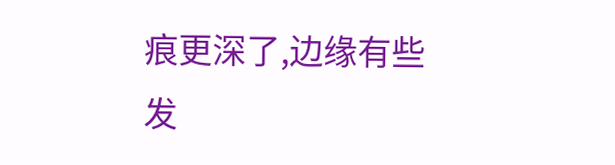痕更深了,边缘有些发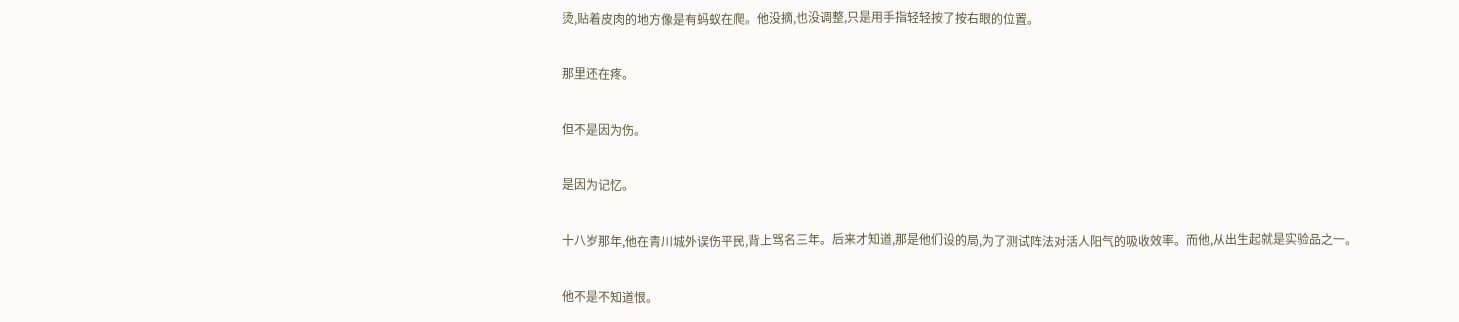烫,贴着皮肉的地方像是有蚂蚁在爬。他没摘,也没调整,只是用手指轻轻按了按右眼的位置。

那里还在疼。

但不是因为伤。

是因为记忆。

十八岁那年,他在青川城外误伤平民,背上骂名三年。后来才知道,那是他们设的局,为了测试阵法对活人阳气的吸收效率。而他,从出生起就是实验品之一。

他不是不知道恨。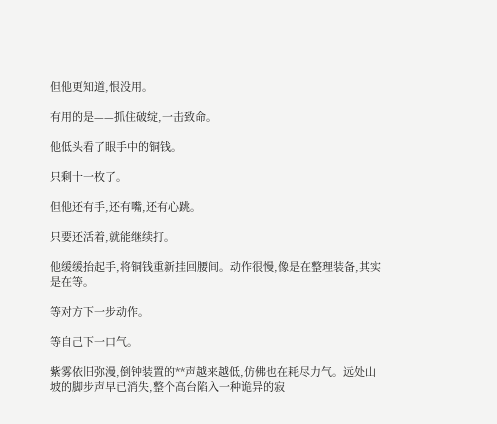但他更知道,恨没用。

有用的是——抓住破绽,一击致命。

他低头看了眼手中的铜钱。

只剩十一枚了。

但他还有手,还有嘴,还有心跳。

只要还活着,就能继续打。

他缓缓抬起手,将铜钱重新挂回腰间。动作很慢,像是在整理装备,其实是在等。

等对方下一步动作。

等自己下一口气。

紫雾依旧弥漫,倒钟装置的**声越来越低,仿佛也在耗尽力气。远处山坡的脚步声早已消失,整个高台陷入一种诡异的寂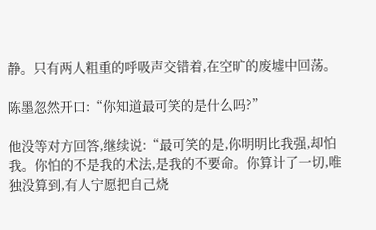静。只有两人粗重的呼吸声交错着,在空旷的废墟中回荡。

陈墨忽然开口:“你知道最可笑的是什么吗?”

他没等对方回答,继续说:“最可笑的是,你明明比我强,却怕我。你怕的不是我的术法,是我的不要命。你算计了一切,唯独没算到,有人宁愿把自己烧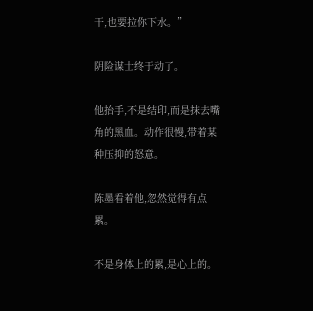干,也要拉你下水。”

阴险谋士终于动了。

他抬手,不是结印,而是抹去嘴角的黑血。动作很慢,带着某种压抑的怒意。

陈墨看着他,忽然觉得有点累。

不是身体上的累,是心上的。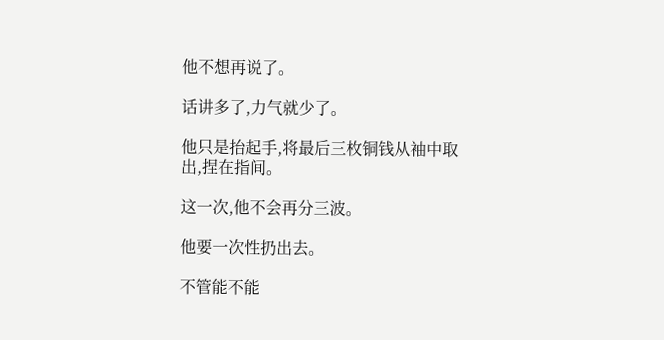他不想再说了。

话讲多了,力气就少了。

他只是抬起手,将最后三枚铜钱从袖中取出,捏在指间。

这一次,他不会再分三波。

他要一次性扔出去。

不管能不能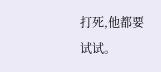打死,他都要试试。